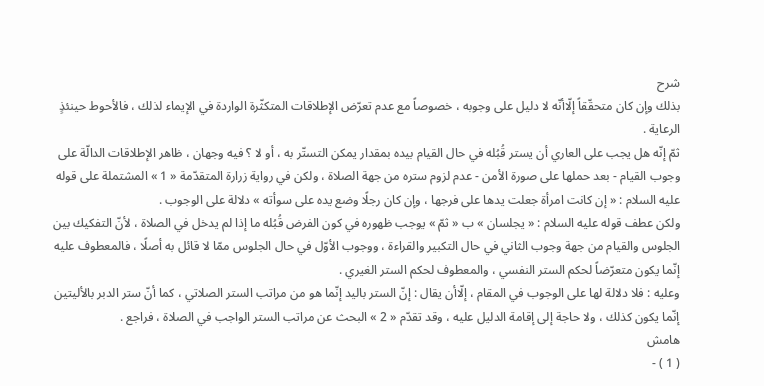شرح
بذلك وإن كان متحقّقاً إلّاأنّه لا دليل على وجوبه ، خصوصاً مع عدم تعرّض الإطلاقات المتكثّرة الواردة في الإيماء لذلك ، فالأحوط حينئذٍ الرعاية .
ثمّ إنّه هل يجب على العاري أن يستر قُبُله في حال القيام بيده بمقدار يمكن التستّر به ، أو لا ؟ فيه وجهان ، ظاهر الإطلاقات الدالّة على وجوب القيام - بعد حملها على صورة الأمن - عدم لزوم ستره من جهة الصلاة ، ولكن في رواية زرارة المتقدّمة « 1 » المشتملة على قوله عليه السلام : « إن كانت امرأة جعلت يدها على فرجها ، وإن كان رجلًا وضع يده على سوأته » دلالة على الوجوب .
ولكن عطف قوله عليه السلام : « يجلسان » ب « ثمّ » يوجب ظهوره في كون الفرض قُبُله ما إذا لم يدخل في الصلاة ، لأنّ التفكيك بين الجلوس والقيام من جهة وجوب الثاني في حال التكبير والقراءة ، ووجوب الأوّل في حال الجلوس ممّا لا قائل به أصلًا ، فالمعطوف عليه إنّما يكون متعرّضاً لحكم الستر النفسي ، والمعطوف لحكم الستر الغيري .
وعليه : فلا دلالة لها على الوجوب في المقام ، إلّاأن يقال : إنّ الستر باليد إنّما هو من مراتب الستر الصلاتي ، كما أنّ ستر الدبر بالأليتين إنّما يكون كذلك ، ولا حاجة إلى إقامة الدليل عليه ، وقد تقدّم « 2 » البحث عن مراتب الستر الواجب في الصلاة ، فراجع .
هامش
( 1 ) -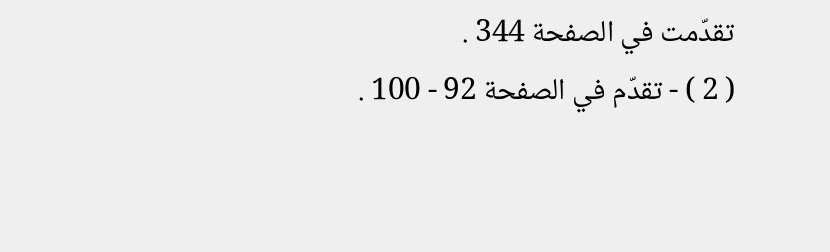تقدّمت في الصفحة 344 .
( 2 ) - تقدّم في الصفحة 92 - 100 .